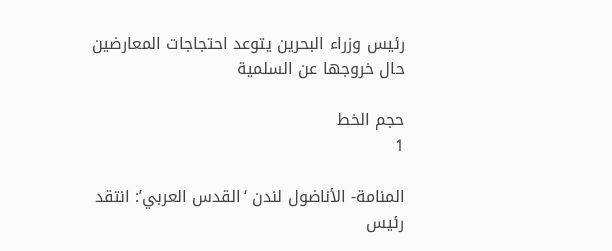رئيس وزراء البحرين يتوعد احتجاجات المعارضين حال خروجها عن السلمية

حجم الخط
1

المنامة- الأناضول لندن ‘القدس العربي’: انتقد رئيس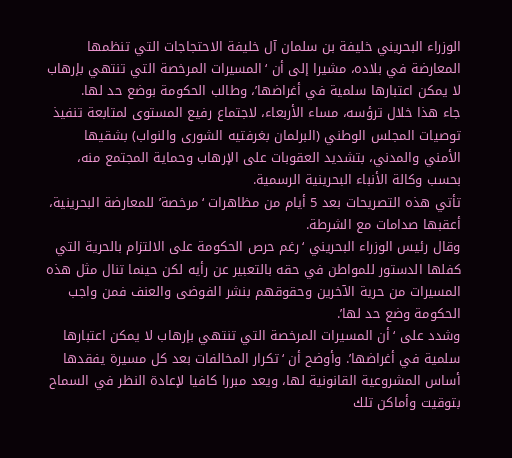الوزراء البحريني خليفة بن سلمان آل خليفة الاحتجاجات التي تنظمها المعارضة في بلاده، مشيرا إلى أن ‘المسيرات المرخصة التي تنتهي بإرهاب لا يمكن اعتبارها سلمية في أغراضها’، وطالب الحكومة بوضع حد لها.
جاء هذا خلال ترؤسه، مساء الأربعاء، لاجتماع رفيع المستوى لمتابعة تنفيذ توصيات المجلس الوطني (البرلمان بغرفتيه الشورى والنواب) بشقيها الأمني والمدني، بتشديد العقوبات على الإرهاب وحماية المجتمع منه، بحسب وكالة الأنباء البحرينية الرسمية.
تأتي هذه التصريحات بعد 5 أيام من مظاهرات ‘مرخصة’ للمعارضة البحرينية، أعقبها صدامات مع الشرطة.
وقال رئيس الوزراء البحريني ‘رغم حرص الحكومة على الالتزام بالحرية التي كفلها الدستور للمواطن في حقه بالتعبير عن رأيه لكن حينما تنال مثل هذه المسيرات من حرية الآخرين وحقوقهم بنشر الفوضى والعنف فمن واجب الحكومة وضع حد لها’.
وشدد على ‘أن المسيرات المرخصة التي تنتهي بإرهاب لا يمكن اعتبارها سلمية في أغراضها’. وأوضح أن ‘تكرار المخالفات بعد كل مسيرة يفقدها أساس المشروعية القانونية لها، ويعد مبررا كافيا لإعادة النظر في السماح بتوقيت وأماكن تلك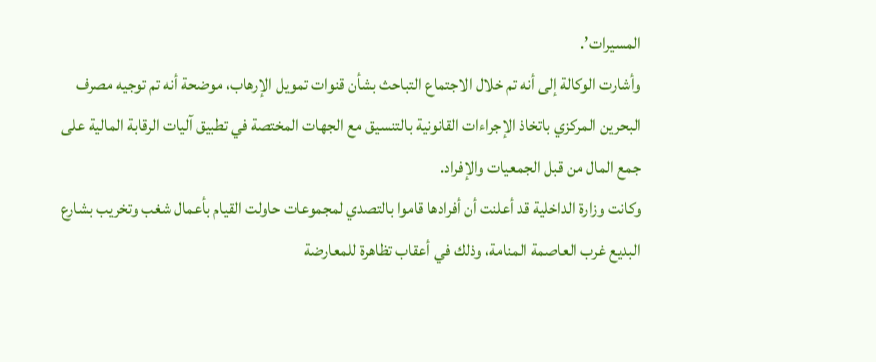المسيرات’.
وأشارت الوكالة إلى أنه تم خلال الاجتماع التباحث بشأن قنوات تمويل الإرهاب، موضحة أنه تم توجيه مصرف البحرين المركزي باتخاذ الإجراءات القانونية بالتنسيق مع الجهات المختصة في تطبيق آليات الرقابة المالية على جمع المال من قبل الجمعيات والإفراد.
وكانت وزارة الداخلية قد أعلنت أن أفرادها قاموا بالتصدي لمجموعات حاولت القيام بأعمال شغب وتخريب بشارع البديع غرب العاصمة المنامة، وذلك في أعقاب تظاهرة للمعارضة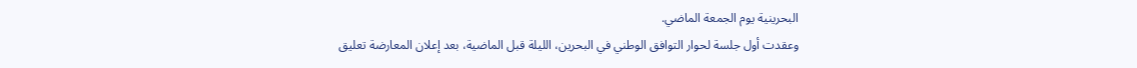البحرينية يوم الجمعة الماضي.
وعقدت أول جلسة لحوار التوافق الوطني في البحرين، الليلة قبل الماضية، بعد إعلان المعارضة تعليق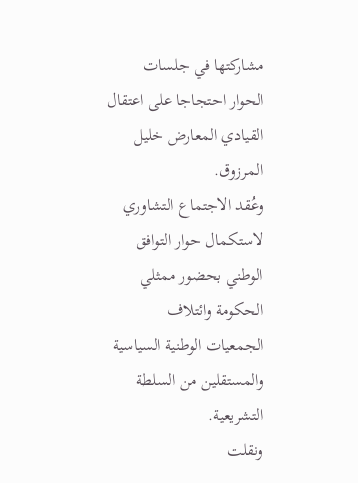مشاركتها في جلسات الحوار احتجاجا على اعتقال القيادي المعارض خليل المرزوق.
وعُقد الاجتماع التشاوري لاستكمال حوار التوافق الوطني بحضور ممثلي الحكومة وائتلاف الجمعيات الوطنية السياسية والمستقلين من السلطة التشريعية.
ونقلت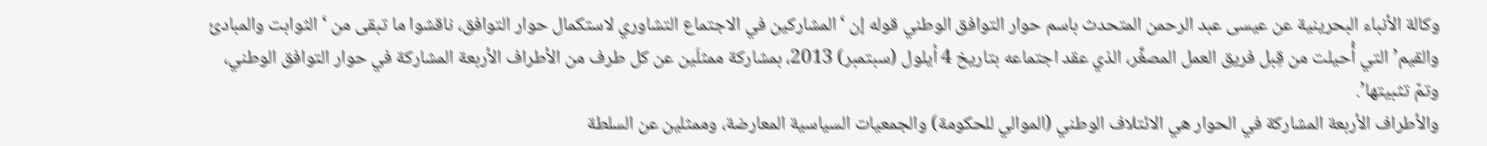وكالة الأنباء البحرينية عن عيسى عبد الرحمن المتحدث باسم حوار التوافق الوطني قوله إن ‘المشاركين في الاجتماع التشاوري لاستكمال حوار التوافق، ناقشوا ما تبقى من ‘الثوابت والمبادئ والقيم’ التي أُحيلت من قِبل فريق العمل المصغَّر، الذي عقد اجتماعه بتاريخ 4 أيلول (سبتمبر) 2013، بمشاركة ممثلَين عن كل طرف من الأطراف الأربعة المشاركة في حوار التوافق الوطني، وتمّ تثبيتها’.
والأطراف الأربعة المشاركة في الحوار هي الائتلاف الوطني (الموالي للحكومة) والجمعيات السياسية المعارضة، وممثلين عن السلطة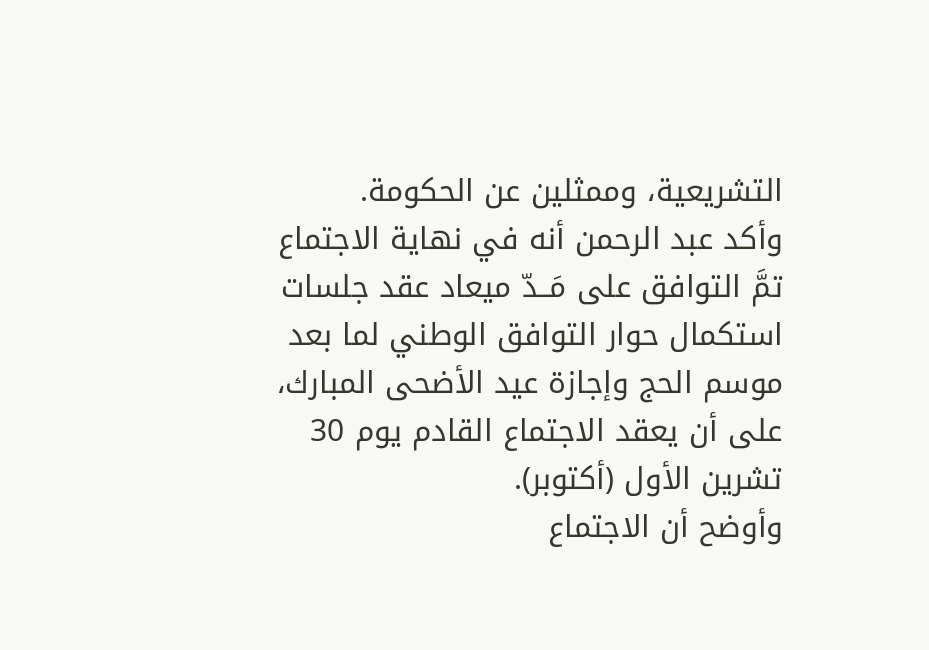التشريعية، وممثلين عن الحكومة.
وأكد عبد الرحمن أنه في نهاية الاجتماع تمَّ التوافق على مَــدّ ميعاد عقد جلسات استكمال حوار التوافق الوطني لما بعد موسم الحج وإجازة عيد الأضحى المبارك، على أن يعقد الاجتماع القادم يوم 30 تشرين الأول (أكتوبر).
وأوضح أن الاجتماع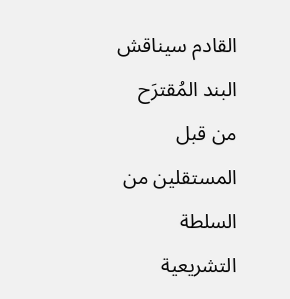القادم سيناقش البند المُقترَح من قبل المستقلين من السلطة التشريعية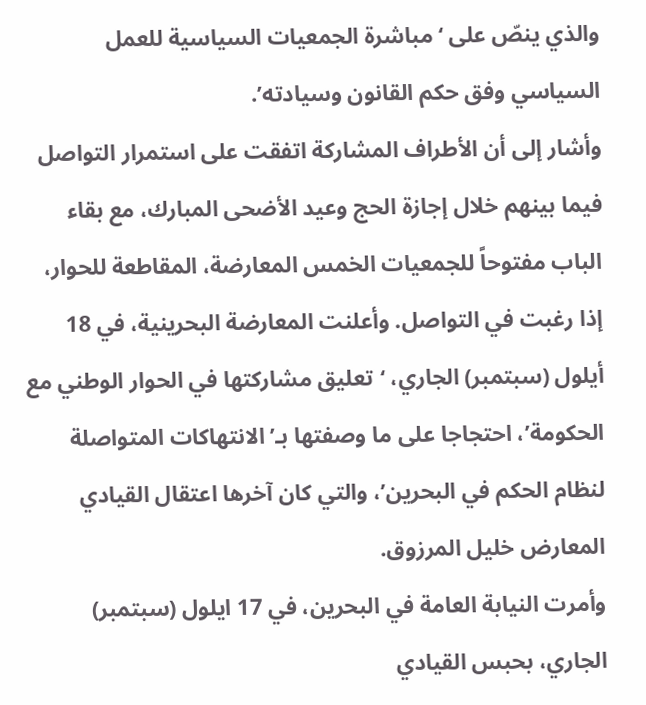والذي ينصّ على ‘مباشرة الجمعيات السياسية للعمل السياسي وفق حكم القانون وسيادته’.
وأشار إلى أن الأطراف المشاركة اتفقت على استمرار التواصل فيما بينهم خلال إجازة الحج وعيد الأضحى المبارك، مع بقاء الباب مفتوحاً للجمعيات الخمس المعارضة، المقاطعة للحوار، إذا رغبت في التواصل. وأعلنت المعارضة البحرينية، في 18 أيلول (سبتمبر) الجاري، ‘تعليق مشاركتها في الحوار الوطني مع الحكومة’، احتجاجا على ما وصفتها بـ’الانتهاكات المتواصلة لنظام الحكم في البحرين’، والتي كان آخرها اعتقال القيادي المعارض خليل المرزوق.
وأمرت النيابة العامة في البحرين، في 17 ايلول (سبتمبر) الجاري، بحبس القيادي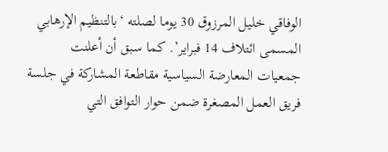الوفاقي خليل المرزوق 30 يوما لصلته ‘بالتنظيم الإرهابي المسمى ائتلاف 14 فبراير’. كما سبق أن أعلنت جمعيات المعارضة السياسية مقاطعة المشاركة في جلسة فريق العمل المصغرة ضمن حوار التوافق التي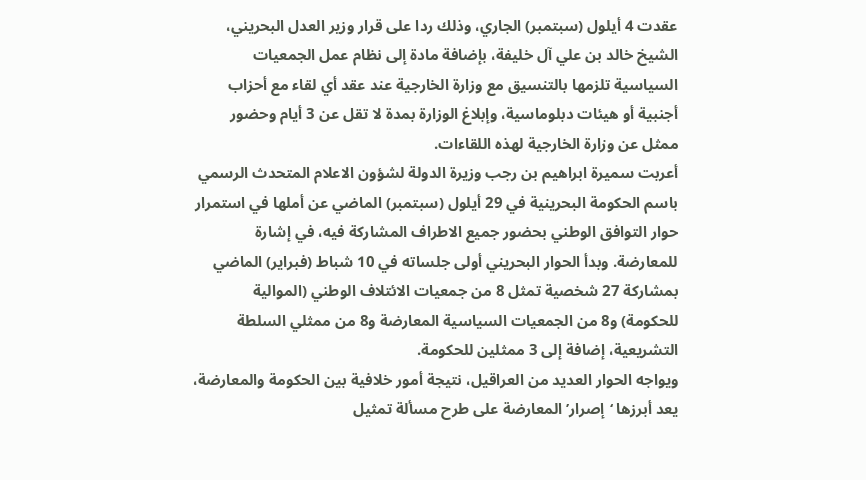عقدت 4 أيلول (سبتمبر) الجاري، وذلك ردا على قرار وزير العدل البحريني، الشيخ خالد بن علي آل خليفة، بإضافة مادة إلى نظام عمل الجمعيات السياسية تلزمها بالتنسيق مع وزارة الخارجية عند عقد أي لقاء مع أحزاب أجنبية أو هيئات دبلوماسية، وإبلاغ الوزارة بمدة لا تقل عن 3 أيام وحضور ممثل عن وزارة الخارجية لهذه اللقاءات.
أعربت سميرة ابراهيم بن رجب وزيرة الدولة لشؤون الاعلام المتحدث الرسمي باسم الحكومة البحرينية في 29 أيلول (سبتمبر) الماضي عن أملها في استمرار حوار التوافق الوطني بحضور جميع الاطراف المشاركة فيه، في إشارة للمعارضة. وبدأ الحوار البحريني أولى جلساته في 10 شباط (فبراير) الماضي بمشاركة 27 شخصية تمثل 8 من جمعيات الائتلاف الوطني (الموالية للحكومة) و8 من الجمعيات السياسية المعارضة و8 من ممثلي السلطة التشريعية، إضافة إلى 3 ممثلين للحكومة.
ويواجه الحوار العديد من العراقيل، نتيجة أمور خلافية بين الحكومة والمعارضة، يعد أبرزها ‘إصرار’ المعارضة على طرح مسألة تمثيل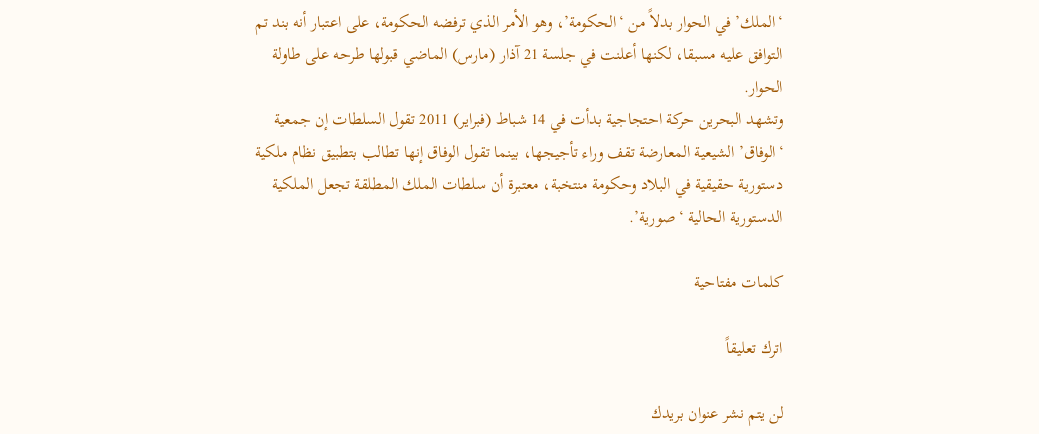‘الملك’ في الحوار بدلاً من ‘الحكومة’، وهو الأمر الذي ترفضه الحكومة، على اعتبار أنه بند تم التوافق عليه مسبقا، لكنها أعلنت في جلسة 21 آذار (مارس) الماضي قبولها طرحه على طاولة الحوار.
وتشهد البحرين حركة احتجاجية بدأت في 14 شباط (فبراير) 2011 تقول السلطات إن جمعية ‘الوفاق’ الشيعية المعارضة تقف وراء تأجيجها، بينما تقول الوفاق إنها تطالب بتطبيق نظام ملكية دستورية حقيقية في البلاد وحكومة منتخبة، معتبرة أن سلطات الملك المطلقة تجعل الملكية الدستورية الحالية ‘صورية’.

كلمات مفتاحية

اترك تعليقاً

لن يتم نشر عنوان بريدك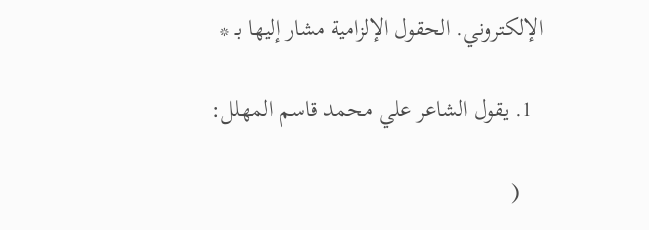الإلكتروني. الحقول الإلزامية مشار إليها بـ *

  1. يقول الشاعر علي محمد قاسم المهلل:

    (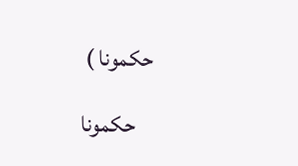حكمونا )

    حكمونا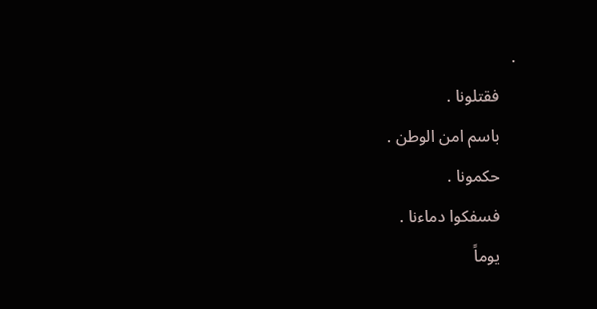.
    فقتلونا .
    باسم امن الوطن .
    حكمونا .
    فسفكوا دماءنا .
    يوماً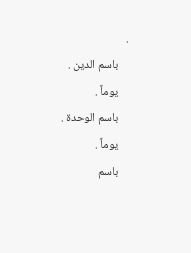.
    باسم الدين .
    يوماً .
    باسم الوحدة .
    يوماً .
    باسم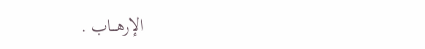الإرهـــاب .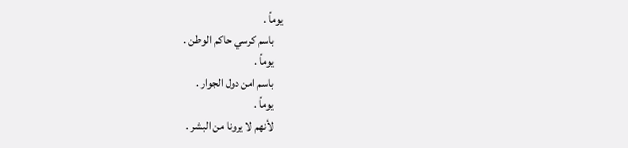يوماً .
    باسم كرسي حاكم الوطن .
    يوماً .
    باسم امن دول الجوار .
    يوماً .
    لأنهم لا يرونا من البشر .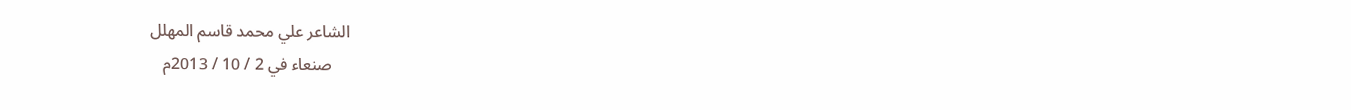الشاعر علي محمد قاسم المهلل
    صنعاء في 2 / 10 / 2013م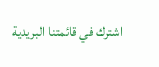اشترك في قائمتنا البريدية